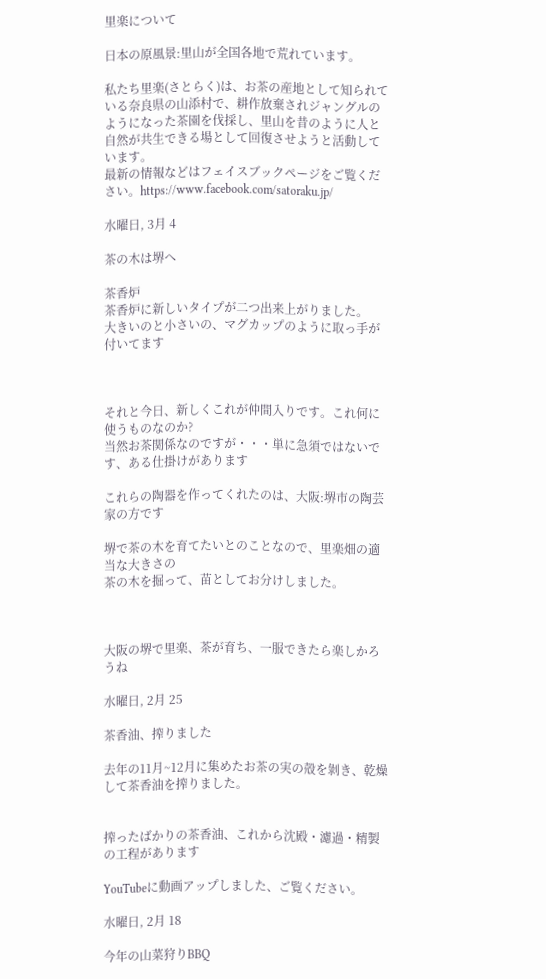里楽について

日本の原風景:里山が全国各地で荒れています。

私たち里楽(さとらく)は、お茶の産地として知られている奈良県の山添村で、耕作放棄されジャングルのようになった茶園を伐採し、里山を昔のように人と自然が共生できる場として回復させようと活動しています。
最新の情報などはフェイスブックページをご覧ください。https://www.facebook.com/satoraku.jp/

水曜日, 3月 4

茶の木は堺へ

茶香炉
茶香炉に新しいタイプが二つ出来上がりました。
大きいのと小さいの、マグカップのように取っ手が付いてます



それと今日、新しくこれが仲間入りです。これ何に使うものなのか?
当然お茶関係なのですが・・・単に急須ではないです、ある仕掛けがあります

これらの陶器を作ってくれたのは、大阪:堺市の陶芸家の方です

堺で茶の木を育てたいとのことなので、里楽畑の適当な大きさの
茶の木を掘って、苗としてお分けしました。



大阪の堺で里楽、茶が育ち、一服できたら楽しかろうね

水曜日, 2月 25

茶香油、搾りました

去年の11月~12月に集めたお茶の実の殻を剝き、乾燥して茶香油を搾りました。


搾ったばかりの茶香油、これから沈殿・濾過・精製の工程があります

YouTubeに動画アップしました、ご覧ください。

水曜日, 2月 18

今年の山菜狩りBBQ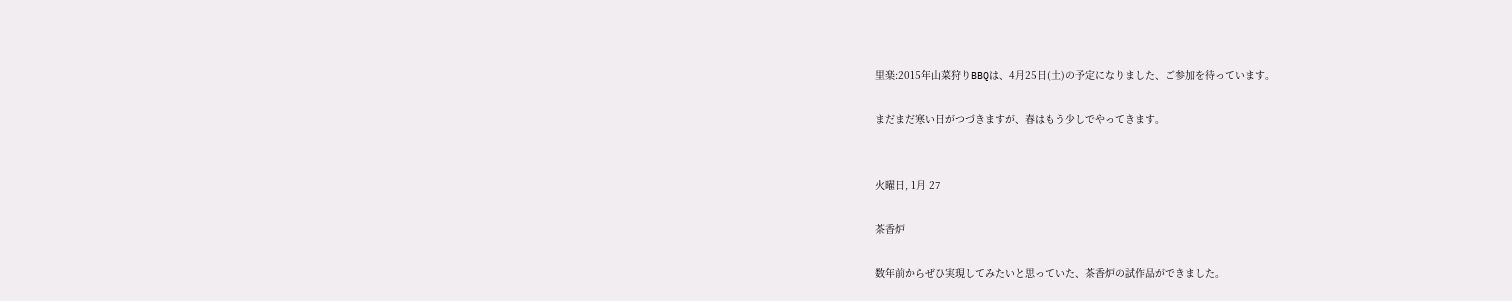里楽:2015年山菜狩りBBQは、4月25日(土)の予定になりました、ご参加を待っています。

まだまだ寒い日がつづきますが、春はもう少しでやってきます。


火曜日, 1月 27

茶香炉

数年前からぜひ実現してみたいと思っていた、茶香炉の試作品ができました。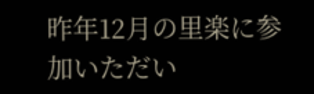昨年12月の里楽に参加いただい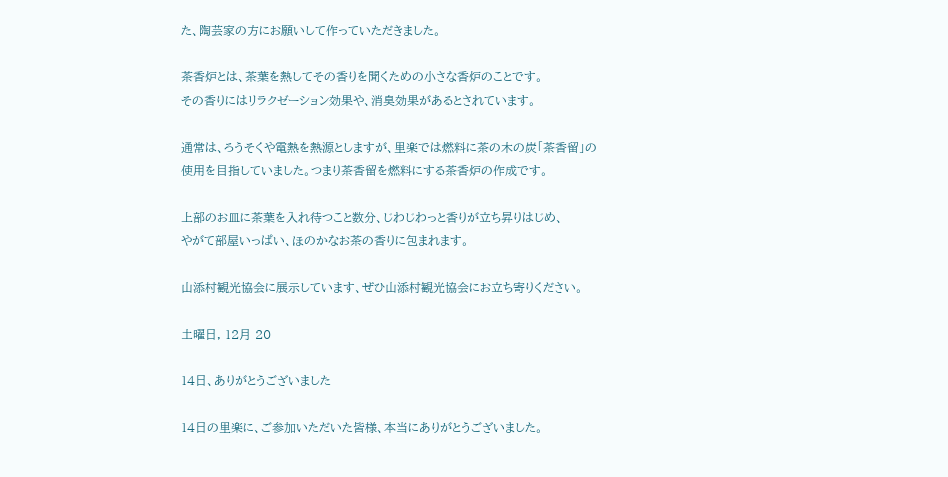た、陶芸家の方にお願いして作っていただきました。

茶香炉とは、茶葉を熱してその香りを聞くための小さな香炉のことです。
その香りにはリラクゼーション効果や、消臭効果があるとされています。

通常は、ろうそくや電熱を熱源としますが、里楽では燃料に茶の木の炭「茶香留」の
使用を目指していました。つまり茶香留を燃料にする茶香炉の作成です。

上部のお皿に茶葉を入れ待つこと数分、じわじわっと香りが立ち昇りはじめ、
やがて部屋いっぱい、ほのかなお茶の香りに包まれます。

山添村観光協会に展示しています、ぜひ山添村観光協会にお立ち寄りください。

土曜日, 12月 20

14日、ありがとうございました

14日の里楽に、ご参加いただいた皆様、本当にありがとうございました。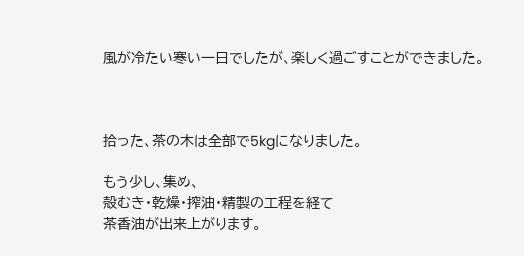風が冷たい寒い一日でしたが、楽しく過ごすことができました。



拾った、茶の木は全部で5kgになりました。

もう少し、集め、
殻むき・乾燥・搾油・精製の工程を経て
茶香油が出来上がります。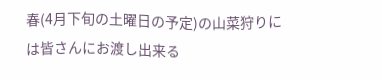春(4月下旬の土曜日の予定)の山菜狩りには皆さんにお渡し出来る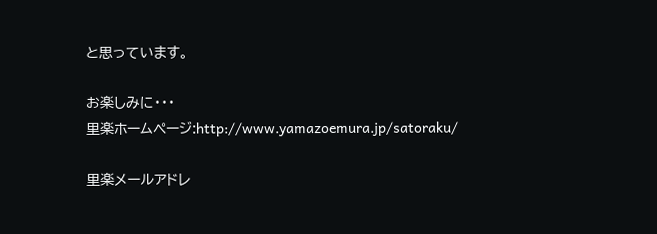と思っています。

お楽しみに・・・
里楽ホームページ:http://www.yamazoemura.jp/satoraku/

里楽メールアドレ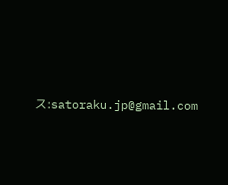ス:satoraku.jp@gmail.com